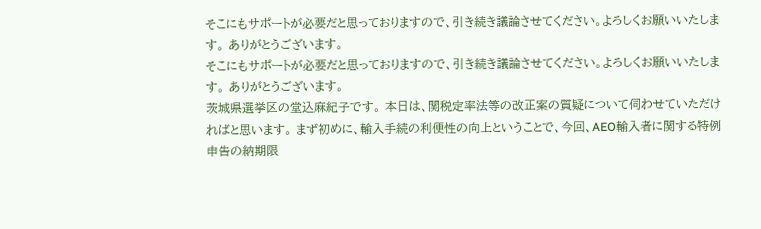そこにもサポートが必要だと思っておりますので、引き続き議論させてください。よろしくお願いいたします。 ありがとうございます。
そこにもサポートが必要だと思っておりますので、引き続き議論させてください。よろしくお願いいたします。 ありがとうございます。
茨城県選挙区の堂込麻紀子です。 本日は、関税定率法等の改正案の質疑について伺わせていただければと思います。 まず初めに、輸入手続の利便性の向上ということで、今回、AEO輸入者に関する特例申告の納期限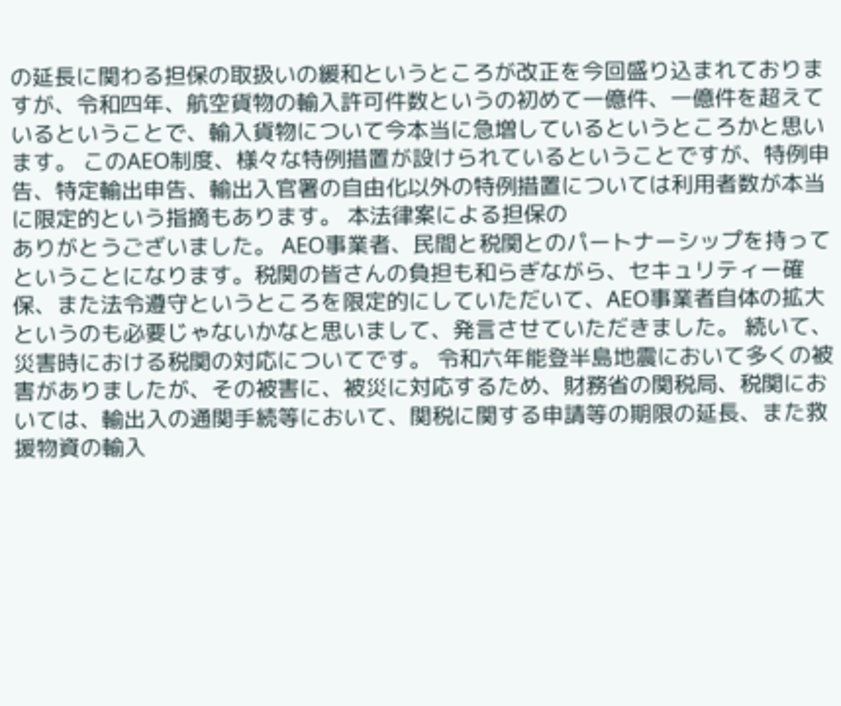の延長に関わる担保の取扱いの緩和というところが改正を今回盛り込まれておりますが、令和四年、航空貨物の輸入許可件数というの初めて一億件、一億件を超えているということで、輸入貨物について今本当に急増しているというところかと思います。 このAEO制度、様々な特例措置が設けられているということですが、特例申告、特定輸出申告、輸出入官署の自由化以外の特例措置については利用者数が本当に限定的という指摘もあります。 本法律案による担保の
ありがとうございました。 AEO事業者、民間と税関とのパートナーシップを持ってということになります。税関の皆さんの負担も和らぎながら、セキュリティー確保、また法令遵守というところを限定的にしていただいて、AEO事業者自体の拡大というのも必要じゃないかなと思いまして、発言させていただきました。 続いて、災害時における税関の対応についてです。 令和六年能登半島地震において多くの被害がありましたが、その被害に、被災に対応するため、財務省の関税局、税関においては、輸出入の通関手続等において、関税に関する申請等の期限の延長、また救援物資の輸入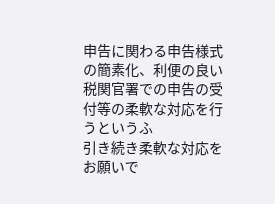申告に関わる申告様式の簡素化、利便の良い税関官署での申告の受付等の柔軟な対応を行うというふ
引き続き柔軟な対応をお願いで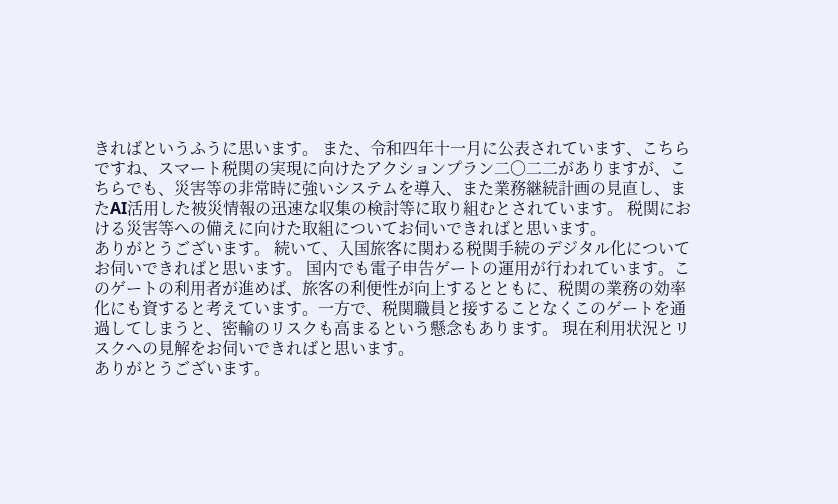きればというふうに思います。 また、令和四年十一月に公表されています、こちらですね、スマート税関の実現に向けたアクションプラン二〇二二がありますが、こちらでも、災害等の非常時に強いシステムを導入、また業務継続計画の見直し、またAI活用した被災情報の迅速な収集の検討等に取り組むとされています。 税関における災害等への備えに向けた取組についてお伺いできればと思います。
ありがとうございます。 続いて、入国旅客に関わる税関手続のデジタル化についてお伺いできればと思います。 国内でも電子申告ゲートの運用が行われています。このゲートの利用者が進めば、旅客の利便性が向上するとともに、税関の業務の効率化にも資すると考えています。一方で、税関職員と接することなくこのゲートを通過してしまうと、密輸のリスクも高まるという懸念もあります。 現在利用状況とリスクへの見解をお伺いできればと思います。
ありがとうございます。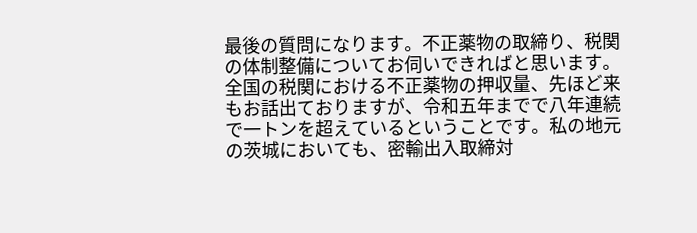最後の質問になります。不正薬物の取締り、税関の体制整備についてお伺いできればと思います。 全国の税関における不正薬物の押収量、先ほど来もお話出ておりますが、令和五年までで八年連続で一トンを超えているということです。私の地元の茨城においても、密輸出入取締対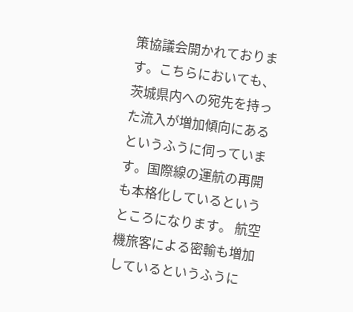策協議会開かれております。こちらにおいても、茨城県内への宛先を持った流入が増加傾向にあるというふうに伺っています。国際線の運航の再開も本格化しているというところになります。 航空機旅客による密輸も増加しているというふうに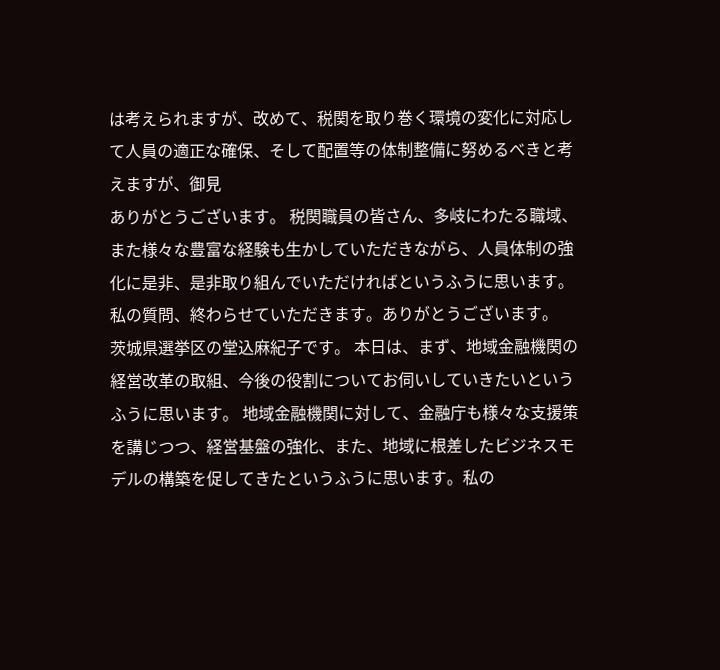は考えられますが、改めて、税関を取り巻く環境の変化に対応して人員の適正な確保、そして配置等の体制整備に努めるべきと考えますが、御見
ありがとうございます。 税関職員の皆さん、多岐にわたる職域、また様々な豊富な経験も生かしていただきながら、人員体制の強化に是非、是非取り組んでいただければというふうに思います。 私の質問、終わらせていただきます。ありがとうございます。
茨城県選挙区の堂込麻紀子です。 本日は、まず、地域金融機関の経営改革の取組、今後の役割についてお伺いしていきたいというふうに思います。 地域金融機関に対して、金融庁も様々な支援策を講じつつ、経営基盤の強化、また、地域に根差したビジネスモデルの構築を促してきたというふうに思います。私の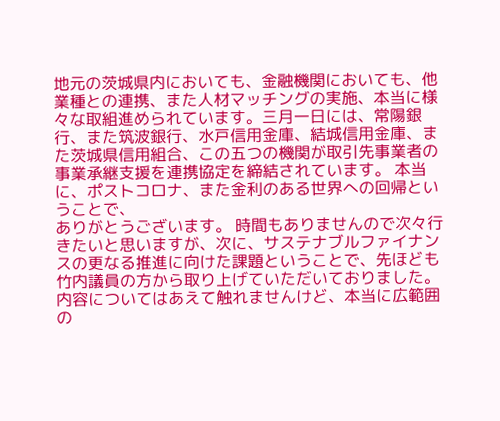地元の茨城県内においても、金融機関においても、他業種との連携、また人材マッチングの実施、本当に様々な取組進められています。三月一日には、常陽銀行、また筑波銀行、水戸信用金庫、結城信用金庫、また茨城県信用組合、この五つの機関が取引先事業者の事業承継支援を連携協定を締結されています。 本当に、ポストコロナ、また金利のある世界への回帰ということで、
ありがとうございます。 時間もありませんので次々行きたいと思いますが、次に、サステナブルファイナンスの更なる推進に向けた課題ということで、先ほども竹内議員の方から取り上げていただいておりました。内容についてはあえて触れませんけど、本当に広範囲の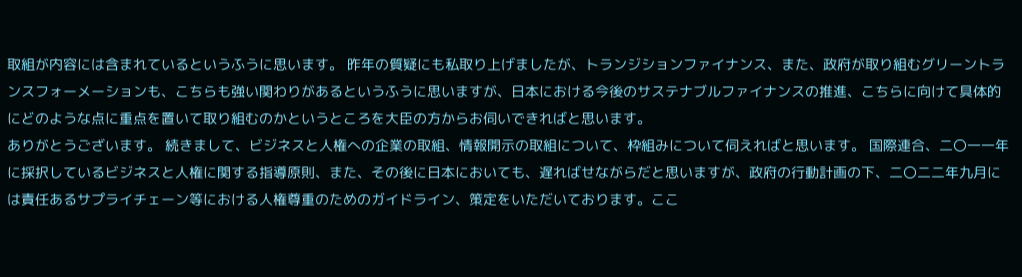取組が内容には含まれているというふうに思います。 昨年の質疑にも私取り上げましたが、トランジションファイナンス、また、政府が取り組むグリーントランスフォーメーションも、こちらも強い関わりがあるというふうに思いますが、日本における今後のサステナブルファイナンスの推進、こちらに向けて具体的にどのような点に重点を置いて取り組むのかというところを大臣の方からお伺いできればと思います。
ありがとうございます。 続きまして、ビジネスと人権への企業の取組、情報開示の取組について、枠組みについて伺えればと思います。 国際連合、二〇一一年に採択しているビジネスと人権に関する指導原則、また、その後に日本においても、遅ればせながらだと思いますが、政府の行動計画の下、二〇二二年九月には責任あるサプライチェーン等における人権尊重のためのガイドライン、策定をいただいております。ここ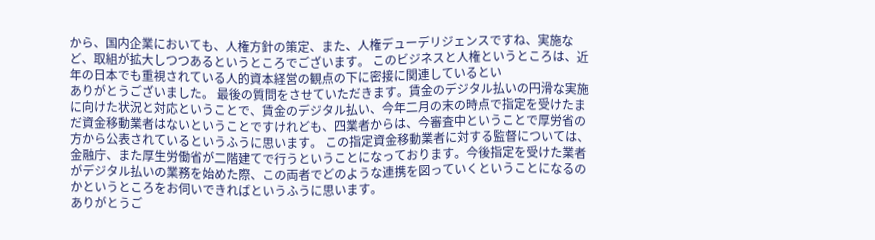から、国内企業においても、人権方針の策定、また、人権デューデリジェンスですね、実施など、取組が拡大しつつあるというところでございます。 このビジネスと人権というところは、近年の日本でも重視されている人的資本経営の観点の下に密接に関連しているとい
ありがとうございました。 最後の質問をさせていただきます。賃金のデジタル払いの円滑な実施に向けた状況と対応ということで、賃金のデジタル払い、今年二月の末の時点で指定を受けたまだ資金移動業者はないということですけれども、四業者からは、今審査中ということで厚労省の方から公表されているというふうに思います。 この指定資金移動業者に対する監督については、金融庁、また厚生労働省が二階建てで行うということになっております。今後指定を受けた業者がデジタル払いの業務を始めた際、この両者でどのような連携を図っていくということになるのかというところをお伺いできればというふうに思います。
ありがとうご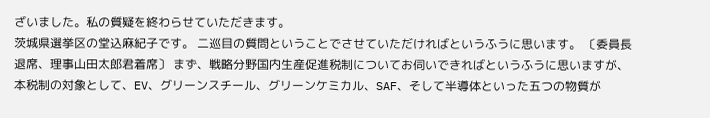ざいました。私の質疑を終わらせていただきます。
茨城県選挙区の堂込麻紀子です。 二巡目の質問ということでさせていただければというふうに思います。 〔委員長退席、理事山田太郎君着席〕 まず、戦略分野国内生産促進税制についてお伺いできればというふうに思いますが、本税制の対象として、EV、グリーンスチール、グリーンケミカル、SAF、そして半導体といった五つの物質が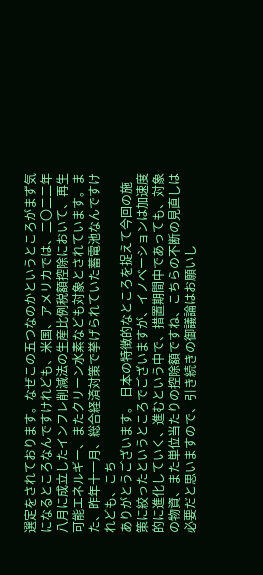選定をされております。なぜこの五つなのかというところがまず気になるところなんですけれども、米国、アメリカでは、二〇二二年八月に成立したインフレ削減法の生産比例税額控除において、再生可能エネルギー、またクリーン水素なども対象とされています。また、昨年十一月、総合経済対策で挙げられていた蓄電池なんですけれども、こち
ありがとうございます。 日本の特徴的なところを捉えて今回の施策に絞ったというところでございますが、イノベーションは加速度的に進化していく、進むという中で、措置期間中であっても、対象の物資、また単位当たりの控除額ですね、こちらの不断の見直しは必要だと思いますので、引き続きの御議論はお願いし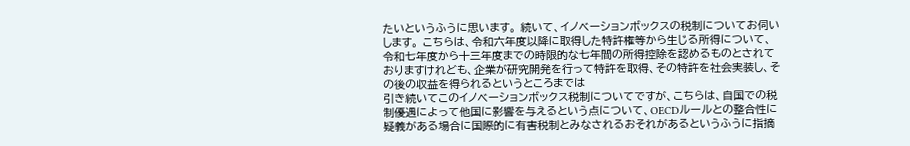たいというふうに思います。 続いて、イノベーションボックスの税制についてお伺いします。 こちらは、令和六年度以降に取得した特許権等から生じる所得について、令和七年度から十三年度までの時限的な七年間の所得控除を認めるものとされておりますけれども、企業が研究開発を行って特許を取得、その特許を社会実装し、その後の収益を得られるというところまでは
引き続いてこのイノベーションボックス税制についてですが、こちらは、自国での税制優遇によって他国に影響を与えるという点について、OECDルールとの整合性に疑義がある場合に国際的に有害税制とみなされるおそれがあるというふうに指摘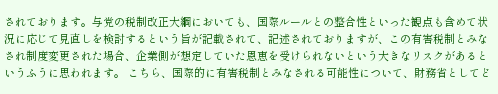されております。与党の税制改正大綱においても、国際ルールとの整合性といった観点も含めて状況に応じて見直しを検討するという旨が記載されて、記述されておりますが、この有害税制とみなされ制度変更された場合、企業側が想定していた恩恵を受けられないという大きなリスクがあるというふうに思われます。 こちら、国際的に有害税制とみなされる可能性について、財務省としてど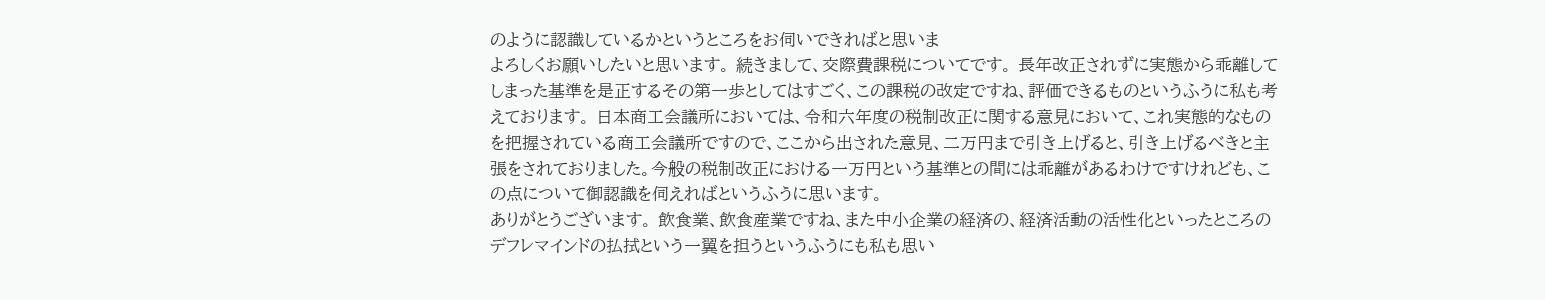のように認識しているかというところをお伺いできればと思いま
よろしくお願いしたいと思います。 続きまして、交際費課税についてです。 長年改正されずに実態から乖離してしまった基準を是正するその第一歩としてはすごく、この課税の改定ですね、評価できるものというふうに私も考えております。 日本商工会議所においては、令和六年度の税制改正に関する意見において、これ実態的なものを把握されている商工会議所ですので、ここから出された意見、二万円まで引き上げると、引き上げるべきと主張をされておりました。今般の税制改正における一万円という基準との間には乖離があるわけですけれども、この点について御認識を伺えればというふうに思います。
ありがとうございます。 飲食業、飲食産業ですね、また中小企業の経済の、経済活動の活性化といったところのデフレマインドの払拭という一翼を担うというふうにも私も思い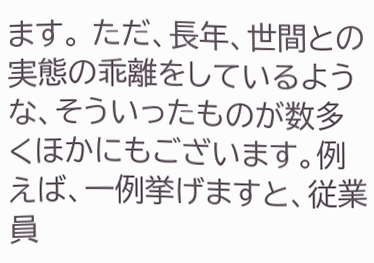ます。 ただ、長年、世間との実態の乖離をしているような、そういったものが数多くほかにもございます。例えば、一例挙げますと、従業員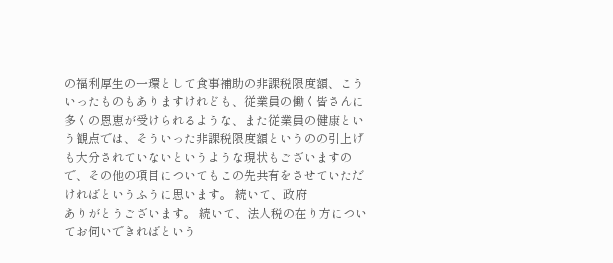の福利厚生の一環として食事補助の非課税限度額、こういったものもありますけれども、従業員の働く皆さんに多くの恩恵が受けられるような、また従業員の健康という観点では、そういった非課税限度額というのの引上げも大分されていないというような現状もございますので、その他の項目についてもこの先共有をさせていただければというふうに思います。 続いて、政府
ありがとうございます。 続いて、法人税の在り方についてお伺いできればという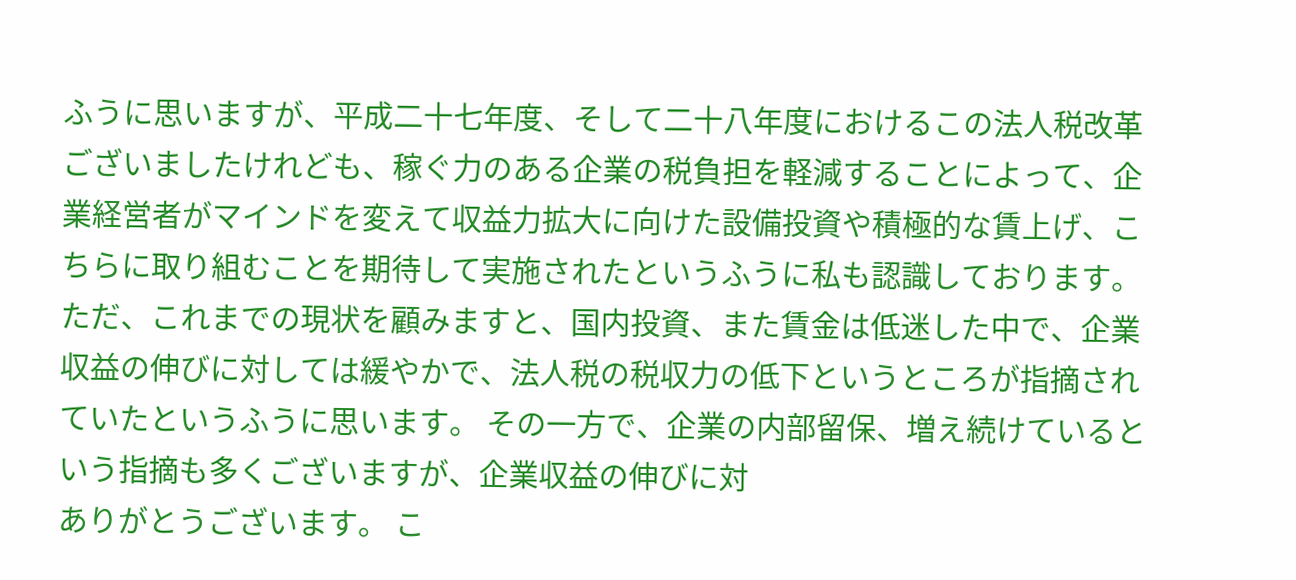ふうに思いますが、平成二十七年度、そして二十八年度におけるこの法人税改革ございましたけれども、稼ぐ力のある企業の税負担を軽減することによって、企業経営者がマインドを変えて収益力拡大に向けた設備投資や積極的な賃上げ、こちらに取り組むことを期待して実施されたというふうに私も認識しております。 ただ、これまでの現状を顧みますと、国内投資、また賃金は低迷した中で、企業収益の伸びに対しては緩やかで、法人税の税収力の低下というところが指摘されていたというふうに思います。 その一方で、企業の内部留保、増え続けているという指摘も多くございますが、企業収益の伸びに対
ありがとうございます。 こ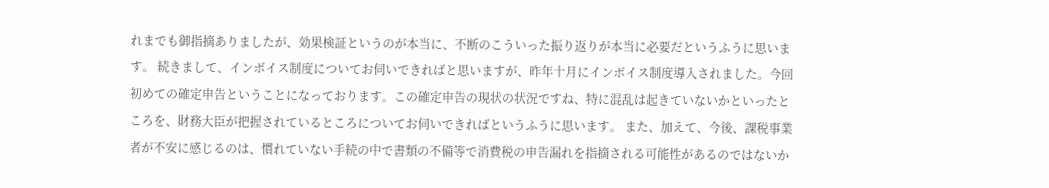れまでも御指摘ありましたが、効果検証というのが本当に、不断のこういった振り返りが本当に必要だというふうに思います。 続きまして、インボイス制度についてお伺いできればと思いますが、昨年十月にインボイス制度導入されました。今回初めての確定申告ということになっております。この確定申告の現状の状況ですね、特に混乱は起きていないかといったところを、財務大臣が把握されているところについてお伺いできればというふうに思います。 また、加えて、今後、課税事業者が不安に感じるのは、慣れていない手続の中で書類の不備等で消費税の申告漏れを指摘される可能性があるのではないか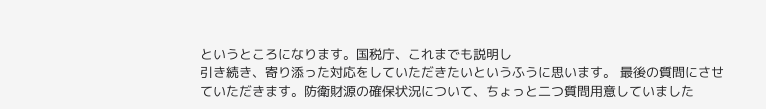というところになります。国税庁、これまでも説明し
引き続き、寄り添った対応をしていただきたいというふうに思います。 最後の質問にさせていただきます。防衛財源の確保状況について、ちょっと二つ質問用意していました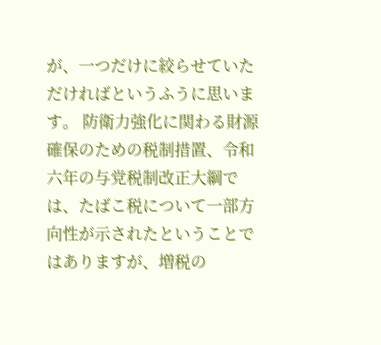が、一つだけに絞らせていただければというふうに思います。 防衛力強化に関わる財源確保のための税制措置、令和六年の与党税制改正大綱では、たばこ税について一部方向性が示されたということではありますが、増税の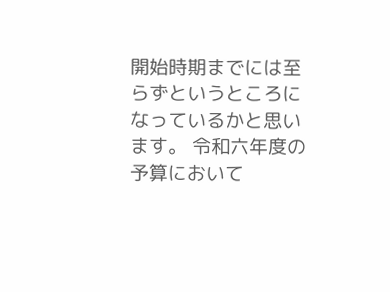開始時期までには至らずというところになっているかと思います。 令和六年度の予算において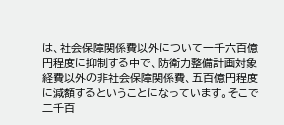は、社会保障関係費以外について一千六百億円程度に抑制する中で、防衛力整備計画対象経費以外の非社会保障関係費、五百億円程度に減額するということになっています。そこで二千百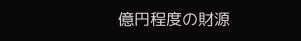億円程度の財源